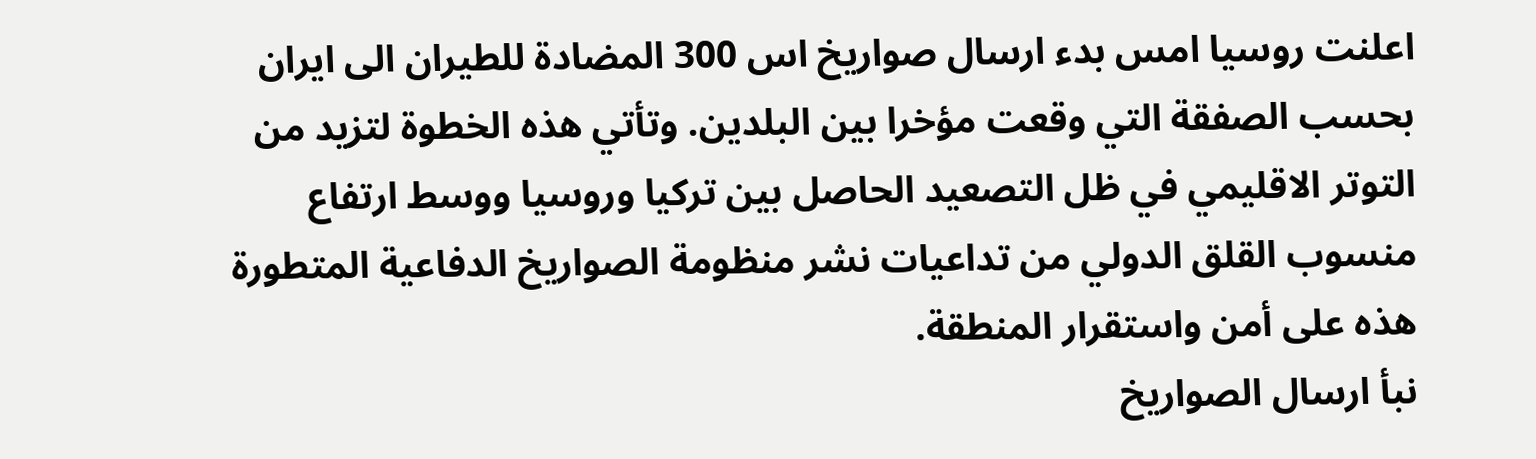اعلنت روسيا امس بدء ارسال صواريخ اس 300 المضادة للطيران الى ايران بحسب الصفقة التي وقعت مؤخرا بين البلدين. وتأتي هذه الخطوة لتزيد من التوتر الاقليمي في ظل التصعيد الحاصل بين تركيا وروسيا ووسط ارتفاع منسوب القلق الدولي من تداعيات نشر منظومة الصواريخ الدفاعية المتطورة هذه على أمن واستقرار المنطقة.
نبأ ارسال الصواريخ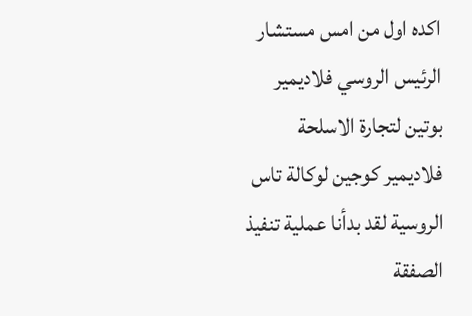اكده اول من امس مستشار الرئيس الروسي فلاديمير بوتين لتجارة الاسلحة فلاديمير كوجين لوكالة تاس الروسية لقد بدأنا عملية تنفيذ الصفقة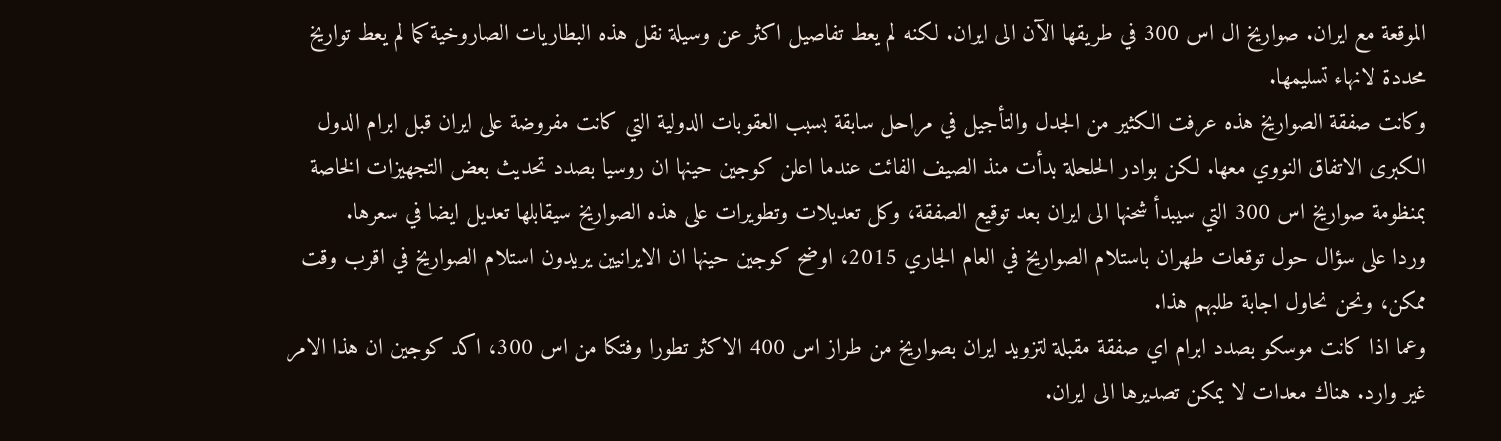الموقعة مع ايران. صواريخ ال اس 300 في طريقها الآن الى ايران. لكنه لم يعط تفاصيل اكثر عن وسيلة نقل هذه البطاريات الصاروخية كما لم يعط تواريخ محددة لانهاء تسليمها.
وكانت صفقة الصواريخ هذه عرفت الكثير من الجدل والتأجيل في مراحل سابقة بسبب العقوبات الدولية التي كانت مفروضة على ايران قبل ابرام الدول الكبرى الاتفاق النووي معها. لكن بوادر الحلحلة بدأت منذ الصيف الفائت عندما اعلن كوجين حينها ان روسيا بصدد تحديث بعض التجهيزات الخاصة بمنظومة صواريخ اس 300 التي سيبدأ شحنها الى ايران بعد توقيع الصفقة، وكل تعديلات وتطويرات على هذه الصواريخ سيقابلها تعديل ايضا في سعرها.
وردا على سؤال حول توقعات طهران باستلام الصواريخ في العام الجاري 2015، اوضح كوجين حينها ان الايرانيين يريدون استلام الصواريخ في اقرب وقت ممكن، ونحن نحاول اجابة طلبهم هذا.
وعما اذا كانت موسكو بصدد ابرام اي صفقة مقبلة لتزويد ايران بصواريخ من طراز اس 400 الاكثر تطورا وفتكا من اس 300، اكد كوجين ان هذا الامر غير وارد. هناك معدات لا يمكن تصديرها الى ايران.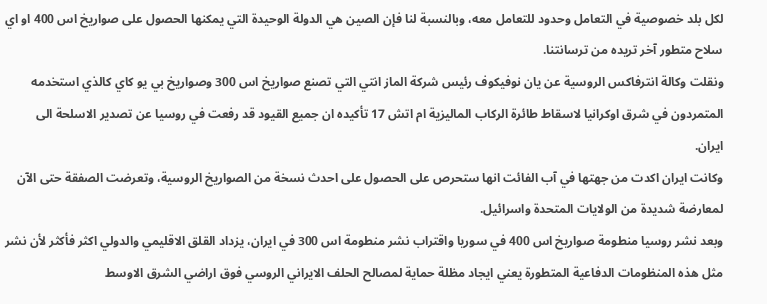لكل بلد خصوصية في التعامل وحدود للتعامل معه، وبالنسبة لنا فإن الصين هي الدولة الوحيدة التي يمكنها الحصول على صواريخ اس 400 او اي سلاح متطور آخر تريده من ترسانتنا.
ونقلت وكالة انترفاكس الروسية عن يان نوفيكوف رئيس شركة الماز انتي التي تصنع صواريخ اس 300 وصواريخ بي يو كاي كالذي استخدمه المتمردون في شرق اوكرانيا لاسقاط طائرة الركاب الماليزية ام اتش 17 تأكيده ان جميع القيود قد رفعت في روسيا عن تصدير الاسلحة الى ايران.
وكانت ايران اكدت من جهتها في آب الفائت انها ستحرص على الحصول على احدث نسخة من الصواريخ الروسية، وتعرضت الصفقة حتى الآن لمعارضة شديدة من الولايات المتحدة واسرائيل.
وبعد نشر روسيا منطومة صواريخ اس 400 في سوريا واقتراب نشر منطومة اس 300 في ايران، يزداد القلق الاقليمي والدولي اكثر فأكثر لأن نشر مثل هذه المنظومات الدفاعية المتطورة يعني ايجاد مظلة حماية لمصالح الحلف الايراني الروسي فوق اراضي الشرق الاوسط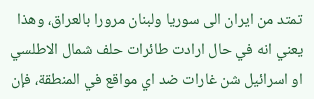تمتد من ايران الى سوريا ولبنان مرورا بالعراق، وهذا يعني انه في حال ارادت طائرات حلف شمال الاطلسي او اسرائيل شن غارات ضد اي مواقع في المنطقة، فإن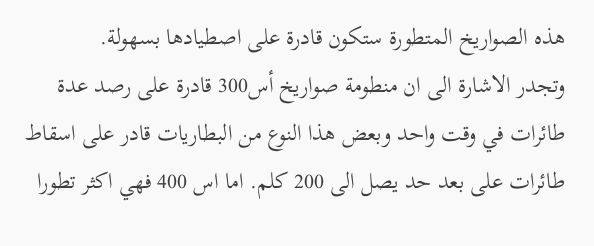هذه الصواريخ المتطورة ستكون قادرة على اصطيادها بسهولة.
وتجدر الاشارة الى ان منطومة صواريخ أس300 قادرة على رصد عدة طائرات في وقت واحد وبعض هذا النوع من البطاريات قادر على اسقاط طائرات على بعد حد يصل الى 200 كلم. اما اس 400 فهي اكثر تطورا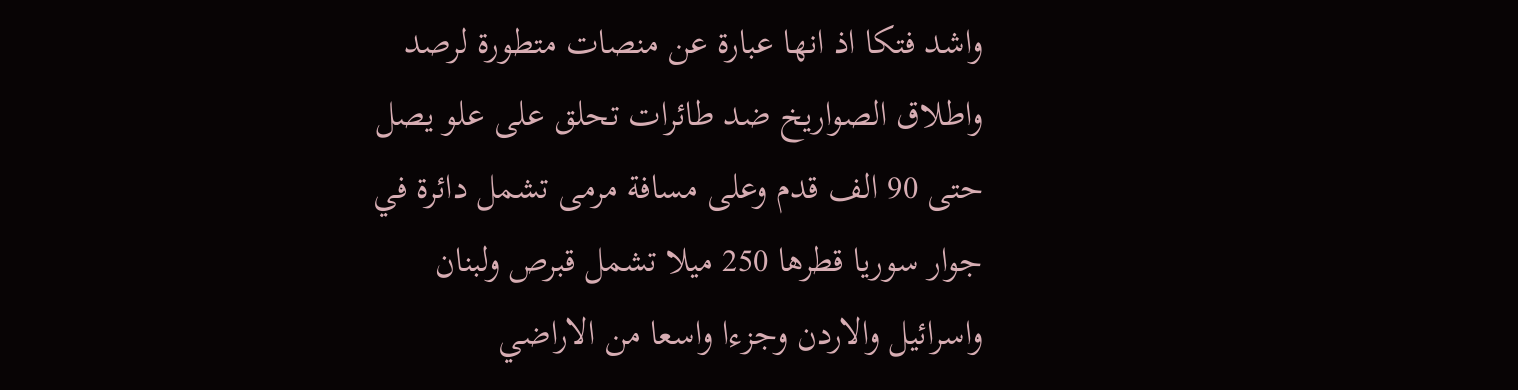واشد فتكا اذ انها عبارة عن منصات متطورة لرصد واطلاق الصواريخ ضد طائرات تحلق على علو يصل حتى 90 الف قدم وعلى مسافة مرمى تشمل دائرة في جوار سوريا قطرها 250 ميلا تشمل قبرص ولبنان واسرائيل والاردن وجزءا واسعا من الاراضي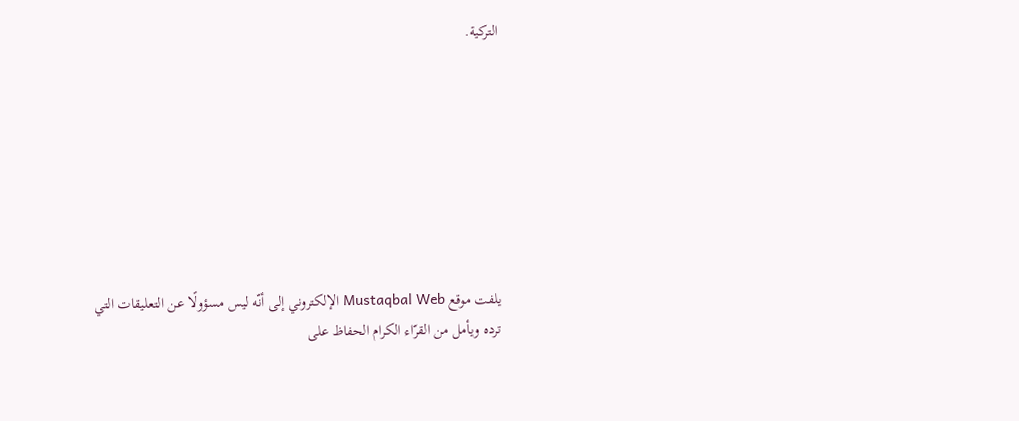التركية.








يلفت موقع Mustaqbal Web الإلكتروني إلى أنّه ليس مسؤولًا عن التعليقات التي ترده ويأمل من القرّاء الكرام الحفاظ على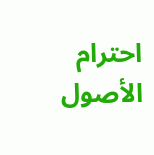احترام الأصول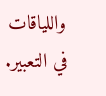واللياقات في التعبير.